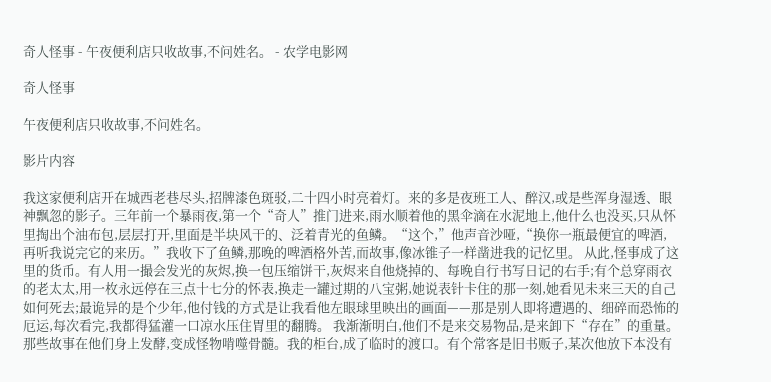奇人怪事 - 午夜便利店只收故事,不问姓名。 - 农学电影网

奇人怪事

午夜便利店只收故事,不问姓名。

影片内容

我这家便利店开在城西老巷尽头,招牌漆色斑驳,二十四小时亮着灯。来的多是夜班工人、醉汉,或是些浑身湿透、眼神飘忽的影子。三年前一个暴雨夜,第一个“奇人”推门进来,雨水顺着他的黑伞滴在水泥地上,他什么也没买,只从怀里掏出个油布包,层层打开,里面是半块风干的、泛着青光的鱼鳞。“这个,”他声音沙哑,“换你一瓶最便宜的啤酒,再听我说完它的来历。”我收下了鱼鳞,那晚的啤酒格外苦,而故事,像冰锥子一样凿进我的记忆里。 从此,怪事成了这里的货币。有人用一撮会发光的灰烬,换一包压缩饼干,灰烬来自他烧掉的、每晚自行书写日记的右手;有个总穿雨衣的老太太,用一枚永远停在三点十七分的怀表,换走一罐过期的八宝粥,她说表针卡住的那一刻,她看见未来三天的自己如何死去;最诡异的是个少年,他付钱的方式是让我看他左眼球里映出的画面——那是别人即将遭遇的、细碎而恐怖的厄运,每次看完,我都得猛灌一口凉水压住胃里的翻腾。 我渐渐明白,他们不是来交易物品,是来卸下“存在”的重量。那些故事在他们身上发酵,变成怪物啃噬骨髓。我的柜台,成了临时的渡口。有个常客是旧书贩子,某次他放下本没有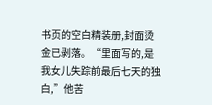书页的空白精装册,封面烫金已剥落。“里面写的,是我女儿失踪前最后七天的独白,”他苦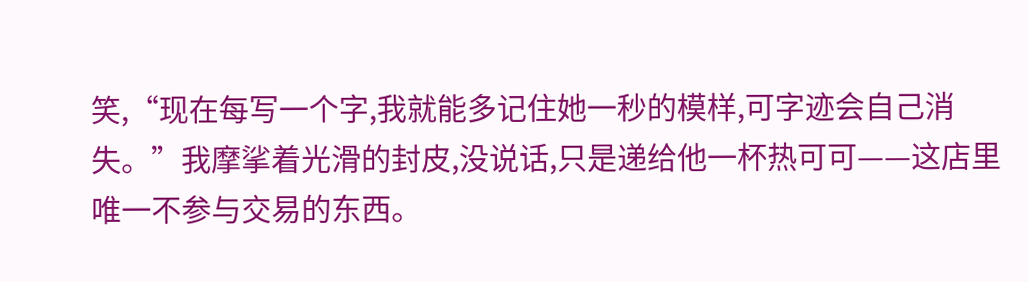笑,“现在每写一个字,我就能多记住她一秒的模样,可字迹会自己消失。”我摩挲着光滑的封皮,没说话,只是递给他一杯热可可——这店里唯一不参与交易的东西。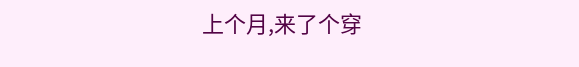上个月,来了个穿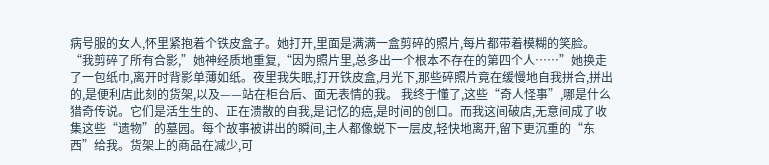病号服的女人,怀里紧抱着个铁皮盒子。她打开,里面是满满一盒剪碎的照片,每片都带着模糊的笑脸。“我剪碎了所有合影,”她神经质地重复,“因为照片里,总多出一个根本不存在的第四个人……”她换走了一包纸巾,离开时背影单薄如纸。夜里我失眠,打开铁皮盒,月光下,那些碎照片竟在缓慢地自我拼合,拼出的,是便利店此刻的货架,以及——站在柜台后、面无表情的我。 我终于懂了,这些“奇人怪事”,哪是什么猎奇传说。它们是活生生的、正在溃散的自我,是记忆的癌,是时间的创口。而我这间破店,无意间成了收集这些“遗物”的墓园。每个故事被讲出的瞬间,主人都像蜕下一层皮,轻快地离开,留下更沉重的“东西”给我。货架上的商品在减少,可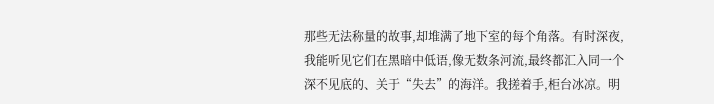那些无法称量的故事,却堆满了地下室的每个角落。有时深夜,我能听见它们在黑暗中低语,像无数条河流,最终都汇入同一个深不见底的、关于“失去”的海洋。我搓着手,柜台冰凉。明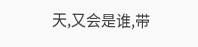天,又会是谁,带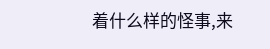着什么样的怪事,来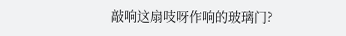敲响这扇吱呀作响的玻璃门?